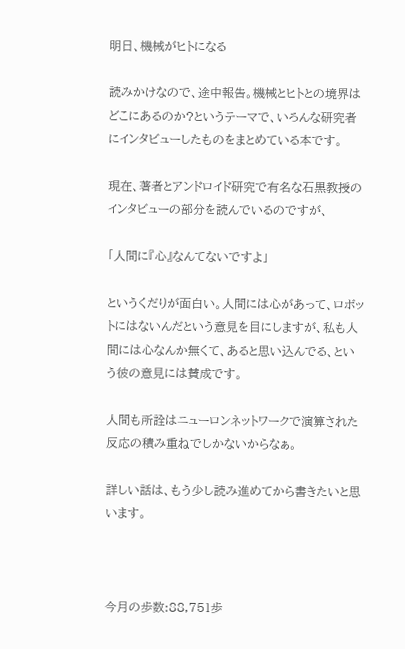明日、機械がヒトになる

読みかけなので、途中報告。機械とヒトとの境界はどこにあるのか?というテーマで、いろんな研究者にインタビューしたものをまとめている本です。

現在、著者とアンドロイド研究で有名な石黒教授のインタビューの部分を読んでいるのですが、

「人間に『心』なんてないですよ」

というくだりが面白い。人間には心があって、ロボットにはないんだという意見を目にしますが、私も人間には心なんか無くて、あると思い込んでる、という彼の意見には賛成です。

人間も所詮はニューロンネットワークで演算された反応の積み重ねでしかないからなぁ。

詳しい話は、もう少し読み進めてから書きたいと思います。



今月の歩数:88,751歩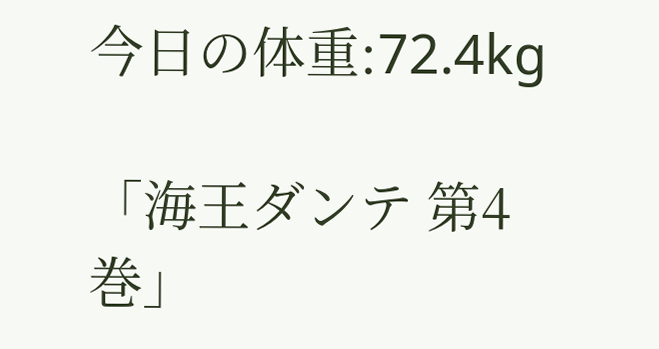今日の体重:72.4kg

「海王ダンテ 第4巻」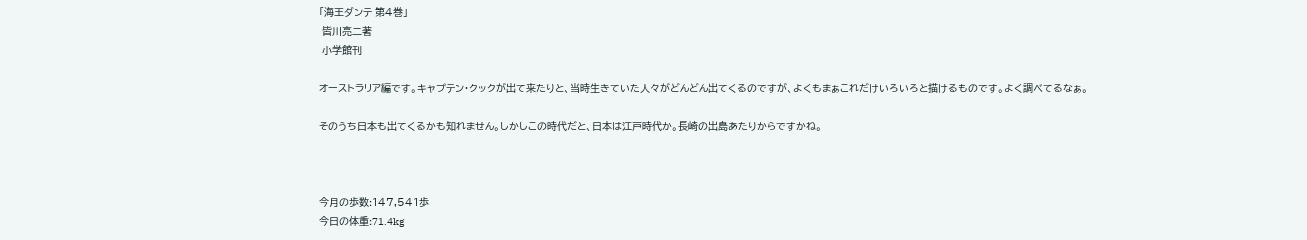「海王ダンテ 第4巻」
 皆川亮二著
 小学館刊

オーストラリア編です。キャプテン・クックが出て来たりと、当時生きていた人々がどんどん出てくるのですが、よくもまぁこれだけいろいろと描けるものです。よく調べてるなぁ。

そのうち日本も出てくるかも知れません。しかしこの時代だと、日本は江戸時代か。長崎の出島あたりからですかね。



今月の歩数:147,541歩
今日の体重:71.4kg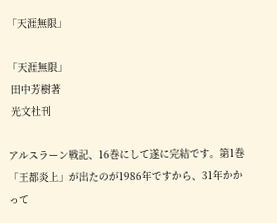「天涯無限」

「天涯無限」
 田中芳樹著
 光文社刊

アルスラーン戦記、16巻にして遂に完結です。第1巻「王都炎上」が出たのが1986年ですから、31年かかって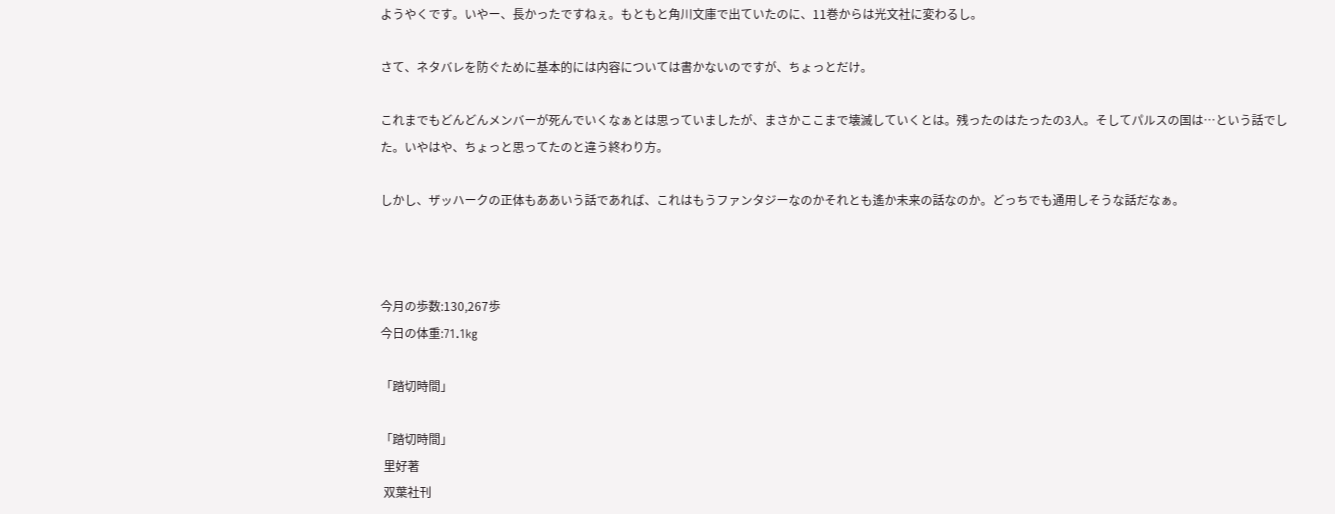ようやくです。いやー、長かったですねぇ。もともと角川文庫で出ていたのに、11巻からは光文社に変わるし。

さて、ネタバレを防ぐために基本的には内容については書かないのですが、ちょっとだけ。

これまでもどんどんメンバーが死んでいくなぁとは思っていましたが、まさかここまで壊滅していくとは。残ったのはたったの3人。そしてパルスの国は…という話でした。いやはや、ちょっと思ってたのと違う終わり方。

しかし、ザッハークの正体もああいう話であれば、これはもうファンタジーなのかそれとも遙か未来の話なのか。どっちでも通用しそうな話だなぁ。



今月の歩数:130,267歩
今日の体重:71.1kg

「踏切時間」

「踏切時間」
 里好著
 双葉社刊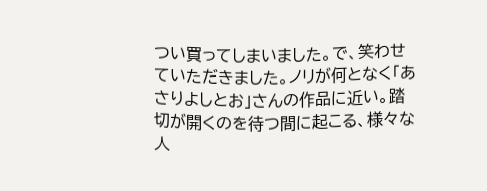つい買ってしまいました。で、笑わせていただきました。ノリが何となく「あさりよしとお」さんの作品に近い。踏切が開くのを待つ間に起こる、様々な人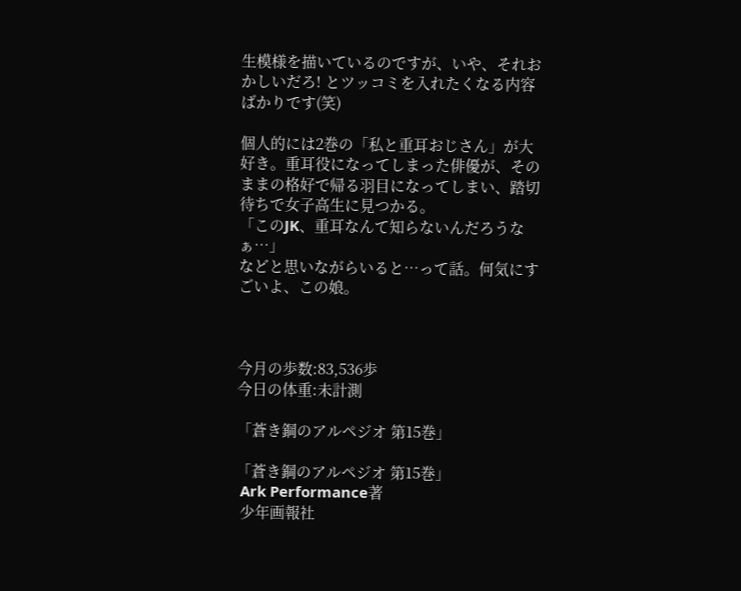生模様を描いているのですが、いや、それおかしいだろ! とツッコミを入れたくなる内容ばかりです(笑)

個人的には2巻の「私と重耳おじさん」が大好き。重耳役になってしまった俳優が、そのままの格好で帰る羽目になってしまい、踏切待ちで女子高生に見つかる。
「このJK、重耳なんて知らないんだろうなぁ…」
などと思いながらいると…って話。何気にすごいよ、この娘。



今月の歩数:83,536歩
今日の体重:未計測

「蒼き鋼のアルペジオ 第15巻」

「蒼き鋼のアルペジオ 第15巻」
 Ark Performance著
 少年画報社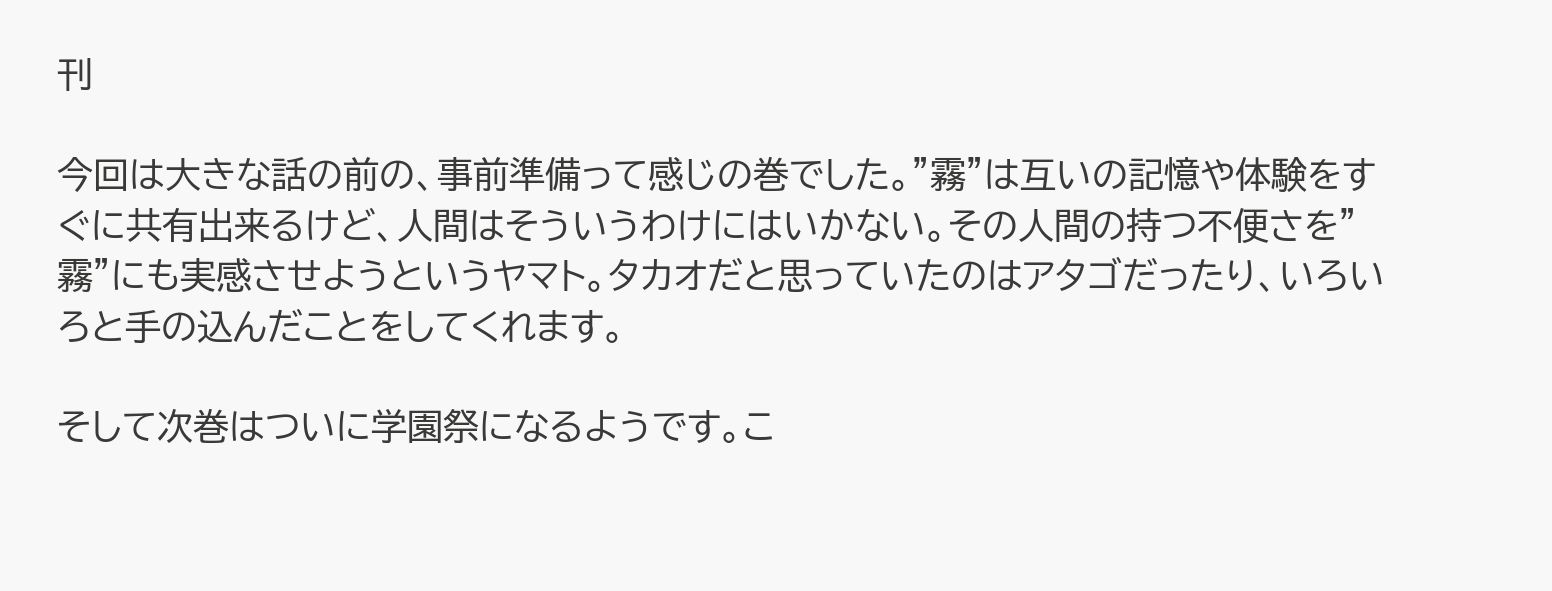刊

今回は大きな話の前の、事前準備って感じの巻でした。”霧”は互いの記憶や体験をすぐに共有出来るけど、人間はそういうわけにはいかない。その人間の持つ不便さを”霧”にも実感させようというヤマト。タカオだと思っていたのはアタゴだったり、いろいろと手の込んだことをしてくれます。

そして次巻はついに学園祭になるようです。こ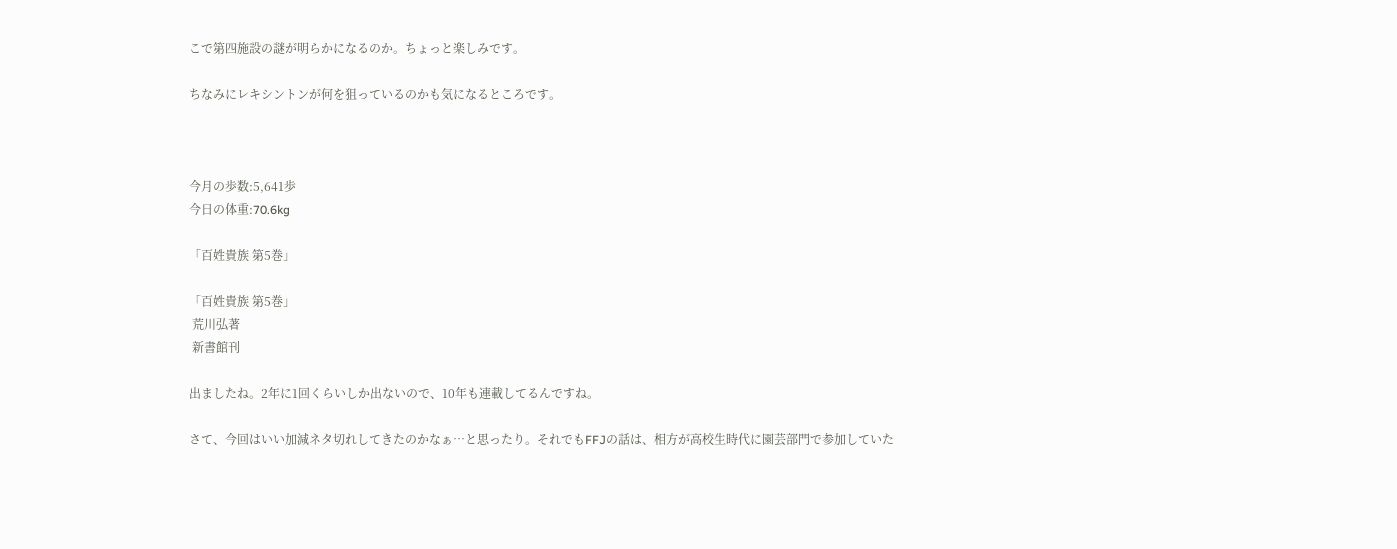こで第四施設の謎が明らかになるのか。ちょっと楽しみです。

ちなみにレキシントンが何を狙っているのかも気になるところです。



今月の歩数:5,641歩
今日の体重:70.6kg

「百姓貴族 第5巻」

「百姓貴族 第5巻」
 荒川弘著
 新書館刊

出ましたね。2年に1回くらいしか出ないので、10年も連載してるんですね。

さて、今回はいい加減ネタ切れしてきたのかなぁ…と思ったり。それでもFFJの話は、相方が高校生時代に園芸部門で参加していた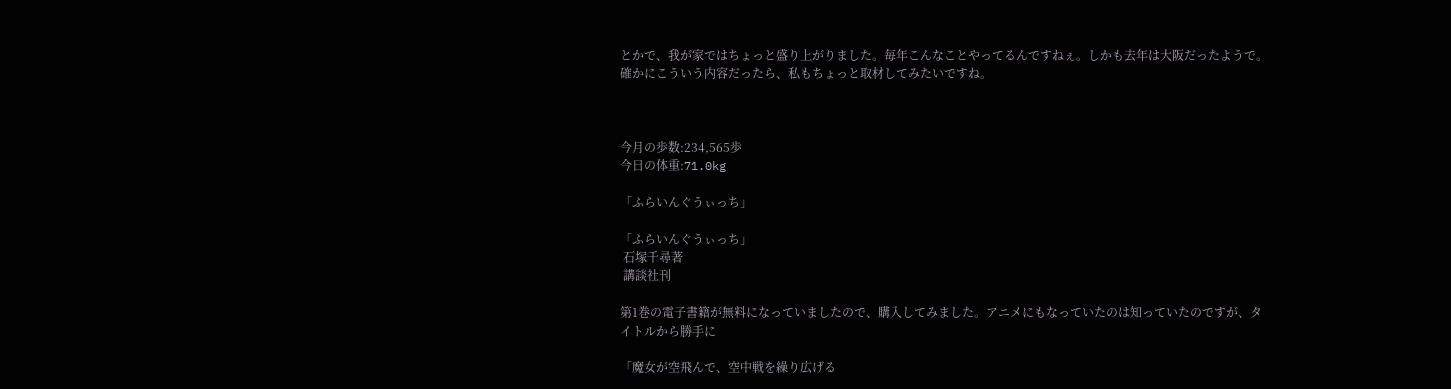とかで、我が家ではちょっと盛り上がりました。毎年こんなことやってるんですねぇ。しかも去年は大阪だったようで。確かにこういう内容だったら、私もちょっと取材してみたいですね。



今月の歩数:234,565歩
今日の体重:71.0kg

「ふらいんぐうぃっち」

「ふらいんぐうぃっち」
 石塚千尋著
 講談社刊

第1巻の電子書籍が無料になっていましたので、購入してみました。アニメにもなっていたのは知っていたのですが、タイトルから勝手に

「魔女が空飛んで、空中戦を繰り広げる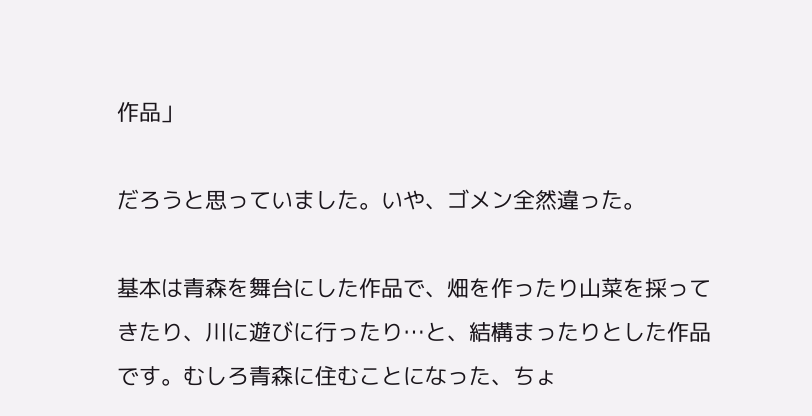作品」

だろうと思っていました。いや、ゴメン全然違った。

基本は青森を舞台にした作品で、畑を作ったり山菜を採ってきたり、川に遊びに行ったり…と、結構まったりとした作品です。むしろ青森に住むことになった、ちょ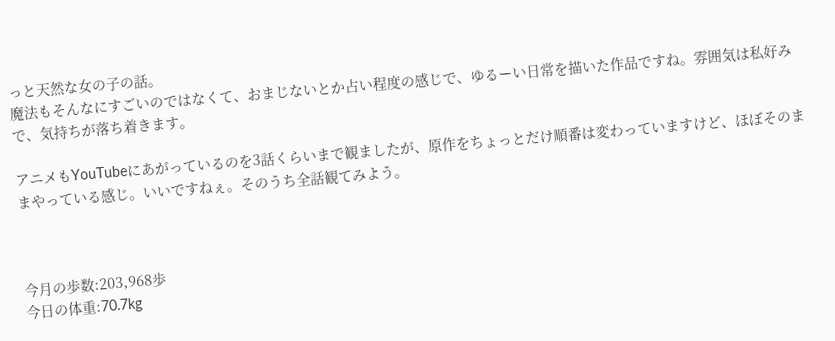っと天然な女の子の話。
魔法もそんなにすごいのではなくて、おまじないとか占い程度の感じで、ゆるーい日常を描いた作品ですね。雰囲気は私好みで、気持ちが落ち着きます。

アニメもYouTubeにあがっているのを3話くらいまで観ましたが、原作をちょっとだけ順番は変わっていますけど、ほぼそのままやっている感じ。いいですねぇ。そのうち全話観てみよう。



今月の歩数:203,968歩
今日の体重:70.7kg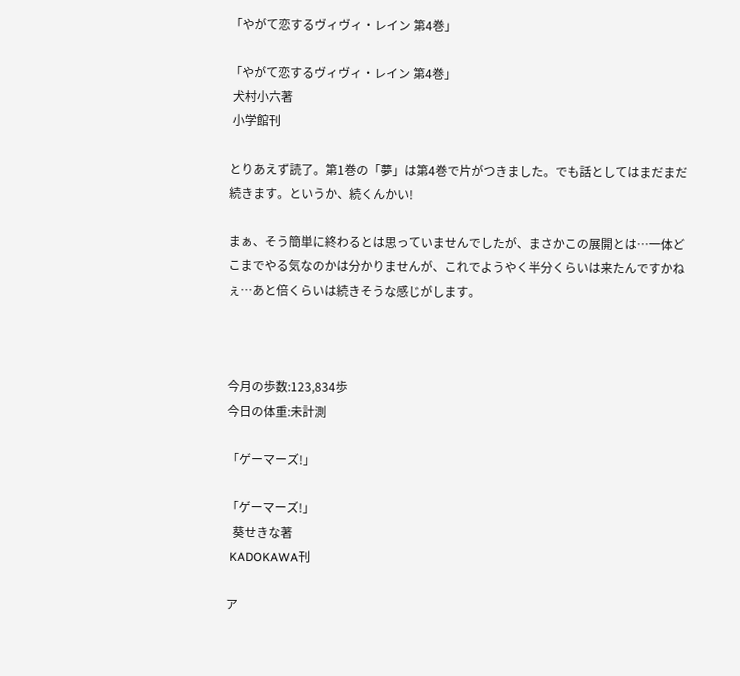「やがて恋するヴィヴィ・レイン 第4巻」

「やがて恋するヴィヴィ・レイン 第4巻」
 犬村小六著
 小学館刊

とりあえず読了。第1巻の「夢」は第4巻で片がつきました。でも話としてはまだまだ続きます。というか、続くんかい!

まぁ、そう簡単に終わるとは思っていませんでしたが、まさかこの展開とは…一体どこまでやる気なのかは分かりませんが、これでようやく半分くらいは来たんですかねぇ…あと倍くらいは続きそうな感じがします。



今月の歩数:123,834歩
今日の体重:未計測

「ゲーマーズ!」

「ゲーマーズ!」
  葵せきな著
 KADOKAWA刊

ア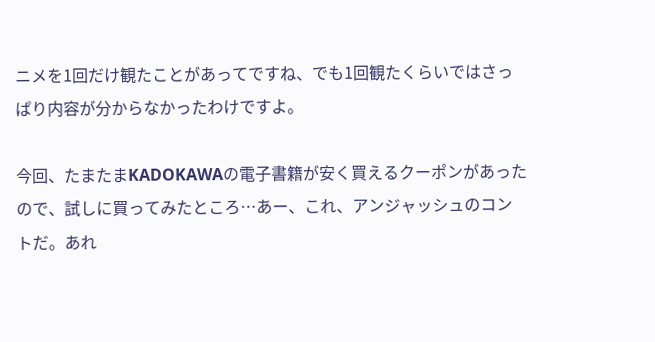ニメを1回だけ観たことがあってですね、でも1回観たくらいではさっぱり内容が分からなかったわけですよ。

今回、たまたまKADOKAWAの電子書籍が安く買えるクーポンがあったので、試しに買ってみたところ…あー、これ、アンジャッシュのコントだ。あれ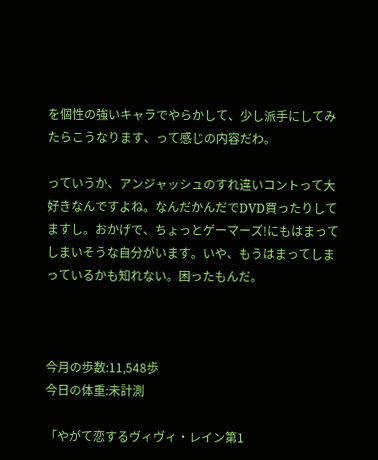を個性の強いキャラでやらかして、少し派手にしてみたらこうなります、って感じの内容だわ。

っていうか、アンジャッシュのすれ違いコントって大好きなんですよね。なんだかんだでDVD買ったりしてますし。おかげで、ちょっとゲーマーズ!にもはまってしまいそうな自分がいます。いや、もうはまってしまっているかも知れない。困ったもんだ。



今月の歩数:11,548歩
今日の体重:未計測

「やがて恋するヴィヴィ・レイン第1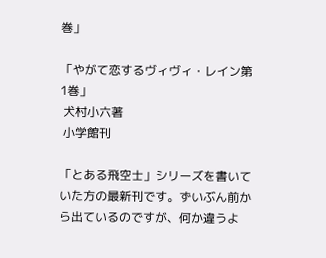巻」

「やがて恋するヴィヴィ・レイン第1巻」
 犬村小六著
 小学館刊

「とある飛空士」シリーズを書いていた方の最新刊です。ずいぶん前から出ているのですが、何か違うよ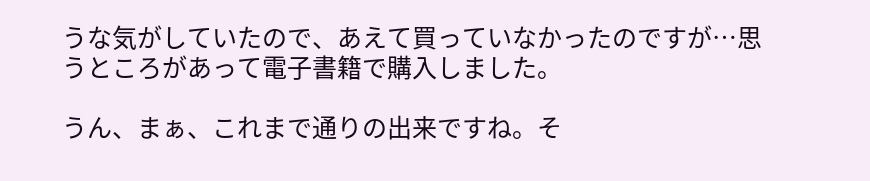うな気がしていたので、あえて買っていなかったのですが…思うところがあって電子書籍で購入しました。

うん、まぁ、これまで通りの出来ですね。そ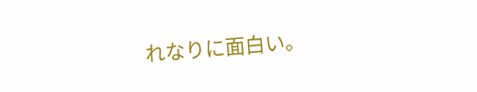れなりに面白い。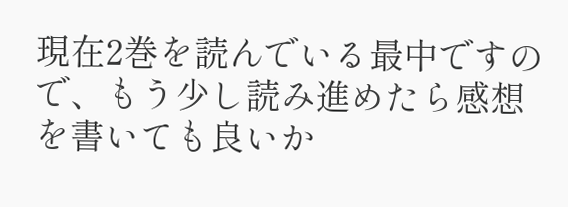現在2巻を読んでいる最中ですので、もう少し読み進めたら感想を書いても良いか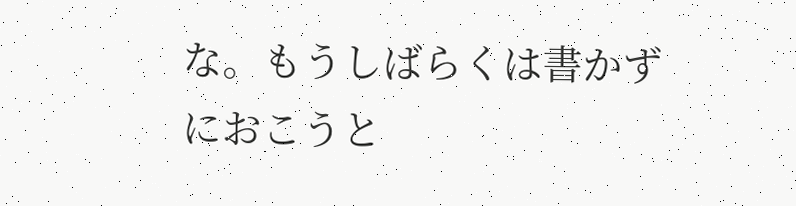な。もうしばらくは書かずにおこうと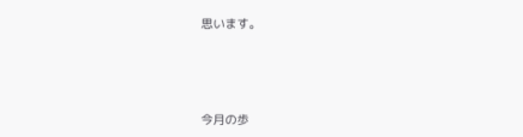思います。



今月の歩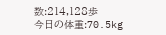数:214,128歩
今日の体重:70.5kg